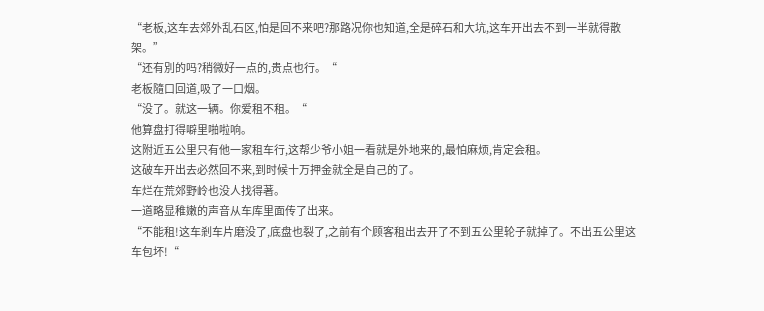“老板,这车去郊外乱石区,怕是回不来吧?那路况你也知道,全是碎石和大坑,这车开出去不到一半就得散架。”
“还有別的吗?稍微好一点的,贵点也行。“
老板隨口回道,吸了一口烟。
“没了。就这一辆。你爱租不租。“
他算盘打得噼里啪啦响。
这附近五公里只有他一家租车行,这帮少爷小姐一看就是外地来的,最怕麻烦,肯定会租。
这破车开出去必然回不来,到时候十万押金就全是自己的了。
车烂在荒郊野岭也没人找得著。
一道略显稚嫩的声音从车库里面传了出来。
“不能租!这车剎车片磨没了,底盘也裂了,之前有个顾客租出去开了不到五公里轮子就掉了。不出五公里这车包坏!“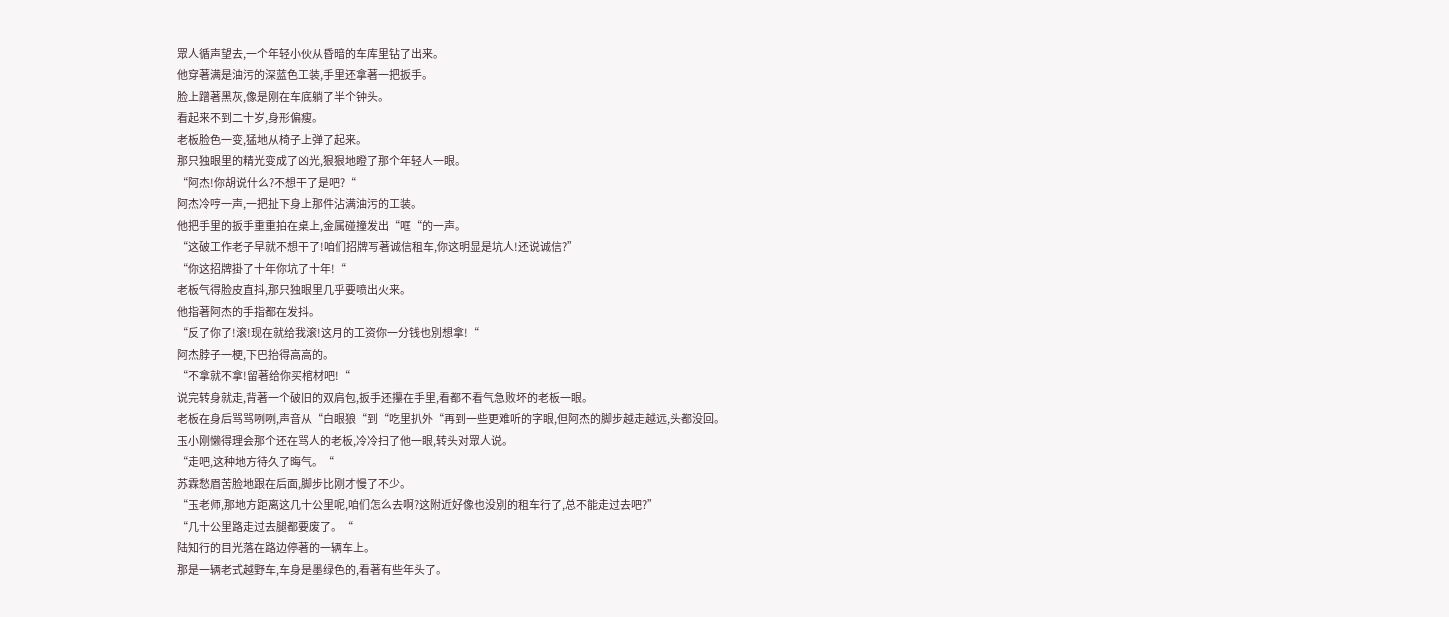眾人循声望去,一个年轻小伙从昏暗的车库里钻了出来。
他穿著满是油污的深蓝色工装,手里还拿著一把扳手。
脸上蹭著黑灰,像是刚在车底躺了半个钟头。
看起来不到二十岁,身形偏瘦。
老板脸色一变,猛地从椅子上弹了起来。
那只独眼里的精光变成了凶光,狠狠地瞪了那个年轻人一眼。
“阿杰!你胡说什么?不想干了是吧?“
阿杰冷哼一声,一把扯下身上那件沾满油污的工装。
他把手里的扳手重重拍在桌上,金属碰撞发出“哐“的一声。
“这破工作老子早就不想干了!咱们招牌写著诚信租车,你这明显是坑人!还说诚信?”
“你这招牌掛了十年你坑了十年!“
老板气得脸皮直抖,那只独眼里几乎要喷出火来。
他指著阿杰的手指都在发抖。
“反了你了!滚!现在就给我滚!这月的工资你一分钱也別想拿!“
阿杰脖子一梗,下巴抬得高高的。
“不拿就不拿!留著给你买棺材吧!“
说完转身就走,背著一个破旧的双肩包,扳手还攥在手里,看都不看气急败坏的老板一眼。
老板在身后骂骂咧咧,声音从“白眼狼“到“吃里扒外“再到一些更难听的字眼,但阿杰的脚步越走越远,头都没回。
玉小刚懒得理会那个还在骂人的老板,冷冷扫了他一眼,转头对眾人说。
“走吧,这种地方待久了晦气。“
苏霖愁眉苦脸地跟在后面,脚步比刚才慢了不少。
“玉老师,那地方距离这几十公里呢,咱们怎么去啊?这附近好像也没別的租车行了,总不能走过去吧?”
“几十公里路走过去腿都要废了。“
陆知行的目光落在路边停著的一辆车上。
那是一辆老式越野车,车身是墨绿色的,看著有些年头了。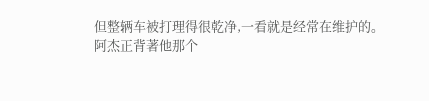但整辆车被打理得很乾净,一看就是经常在维护的。
阿杰正背著他那个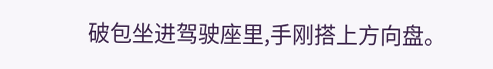破包坐进驾驶座里,手刚搭上方向盘。